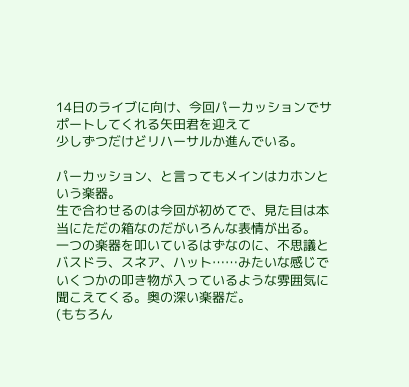14日のライブに向け、今回パーカッションでサポートしてくれる矢田君を迎えて
少しずつだけどリハーサルか進んでいる。

パーカッション、と言ってもメインはカホンという楽器。
生で合わせるのは今回が初めてで、見た目は本当にただの箱なのだがいろんな表情が出る。
一つの楽器を叩いているはずなのに、不思議とバスドラ、スネア、ハット……みたいな感じで
いくつかの叩き物が入っているような雰囲気に聞こえてくる。奥の深い楽器だ。
(もちろん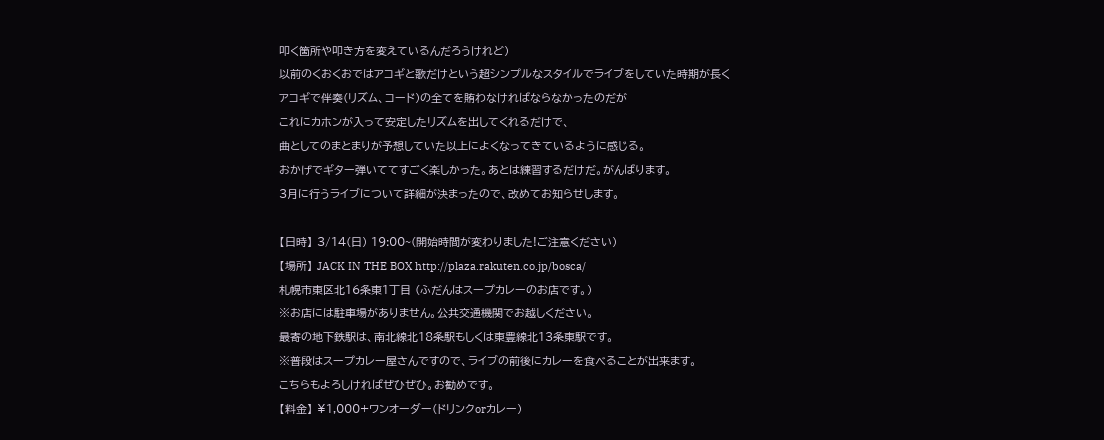叩く箇所や叩き方を変えているんだろうけれど)
以前のくおくおではアコギと歌だけという超シンプルなスタイルでライブをしていた時期が長く
アコギで伴奏(リズム、コード)の全てを賄わなければならなかったのだが
これにカホンが入って安定したリズムを出してくれるだけで、
曲としてのまとまりが予想していた以上によくなってきているように感じる。
おかげでギター弾いててすごく楽しかった。あとは練習するだけだ。がんばります。
3月に行うライブについて詳細が決まったので、改めてお知らせします。

【日時】 3/14(日) 19:00~(開始時間が変わりました!ご注意ください)
【場所】 JACK IN THE BOX http://plaza.rakuten.co.jp/bosca/
札幌市東区北16条東1丁目 (ふだんはスープカレーのお店です。)
※お店には駐車場がありません。公共交通機関でお越しください。
最寄の地下鉄駅は、南北線北18条駅もしくは東豊線北13条東駅です。
※普段はスープカレー屋さんですので、ライブの前後にカレーを食べることが出来ます。
こちらもよろしければぜひぜひ。お勧めです。
【料金】 ¥1,000+ワンオーダー(ドリンクorカレー)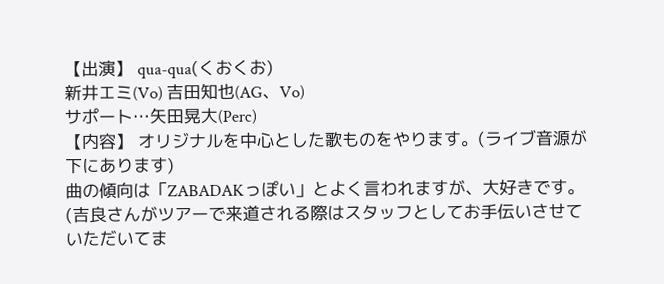【出演】 qua-qua(くおくお)
新井エミ(Vo) 吉田知也(AG、Vo)
サポート…矢田晃大(Perc)
【内容】 オリジナルを中心とした歌ものをやります。(ライブ音源が下にあります)
曲の傾向は「ZABADAKっぽい」とよく言われますが、大好きです。
(吉良さんがツアーで来道される際はスタッフとしてお手伝いさせていただいてま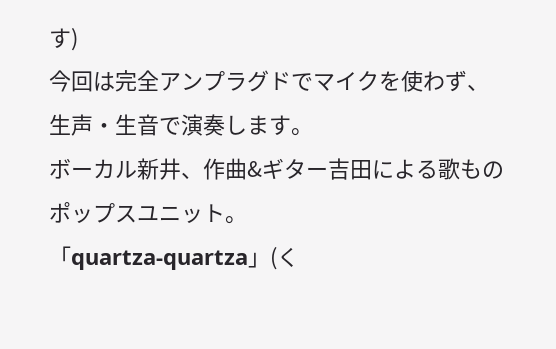す)
今回は完全アンプラグドでマイクを使わず、生声・生音で演奏します。
ボーカル新井、作曲&ギター吉田による歌ものポップスユニット。
「quartza-quartza」(く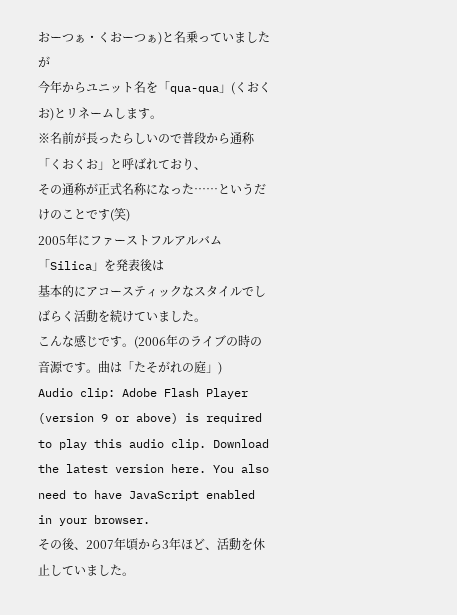おーつぁ・くおーつぁ)と名乗っていましたが
今年からユニット名を「qua-qua」(くおくお)とリネームします。
※名前が長ったらしいので普段から通称「くおくお」と呼ばれており、
その通称が正式名称になった……というだけのことです(笑)
2005年にファーストフルアルバム「Silica」を発表後は
基本的にアコースティックなスタイルでしばらく活動を続けていました。
こんな感じです。(2006年のライブの時の音源です。曲は「たそがれの庭」)
Audio clip: Adobe Flash Player (version 9 or above) is required to play this audio clip. Download the latest version here. You also need to have JavaScript enabled in your browser.
その後、2007年頃から3年ほど、活動を休止していました。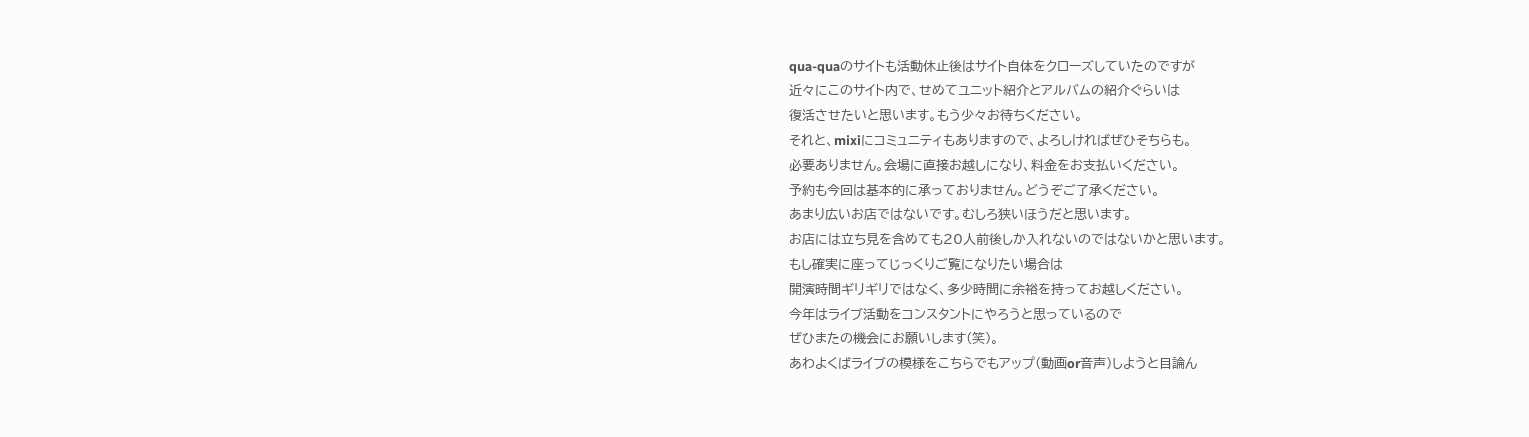qua-quaのサイトも活動休止後はサイト自体をクローズしていたのですが
近々にこのサイト内で、せめてユニット紹介とアルバムの紹介ぐらいは
復活させたいと思います。もう少々お待ちください。
それと、mixiにコミュニティもありますので、よろしければぜひそちらも。
必要ありません。会場に直接お越しになり、料金をお支払いください。
予約も今回は基本的に承っておりません。どうぞご了承ください。
あまり広いお店ではないです。むしろ狭いほうだと思います。
お店には立ち見を含めても20人前後しか入れないのではないかと思います。
もし確実に座ってじっくりご覧になりたい場合は
開演時間ギリギリではなく、多少時間に余裕を持ってお越しください。
今年はライブ活動をコンスタントにやろうと思っているので
ぜひまたの機会にお願いします(笑)。
あわよくばライブの模様をこちらでもアップ(動画or音声)しようと目論ん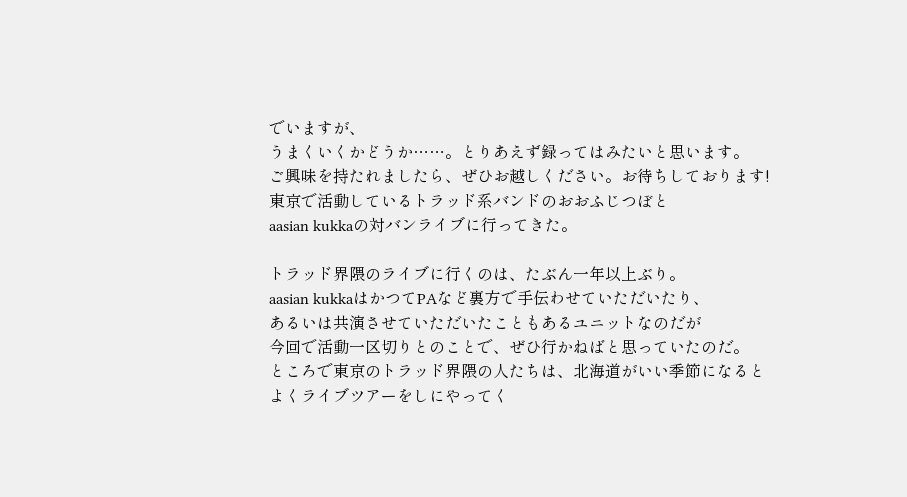でいますが、
うまくいくかどうか……。とりあえず録ってはみたいと思います。
ご興味を持たれましたら、ぜひお越しください。お待ちしております!
東京で活動しているトラッド系バンドのおおふじつぼと
aasian kukkaの対バンライブに行ってきた。

トラッド界隈のライブに行くのは、たぶん一年以上ぶり。
aasian kukkaはかつてPAなど裏方で手伝わせていただいたり、
あるいは共演させていただいたこともあるユニットなのだが
今回で活動一区切りとのことで、ぜひ行かねばと思っていたのだ。
ところで東京のトラッド界隈の人たちは、北海道がいい季節になると
よくライブツアーをしにやってく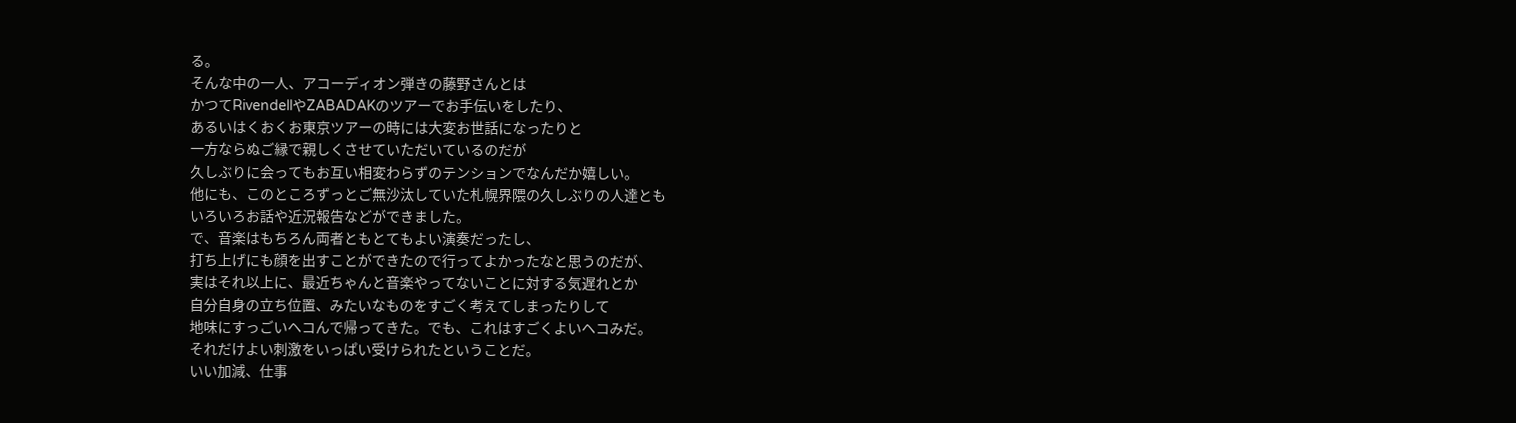る。
そんな中の一人、アコーディオン弾きの藤野さんとは
かつてRivendellやZABADAKのツアーでお手伝いをしたり、
あるいはくおくお東京ツアーの時には大変お世話になったりと
一方ならぬご縁で親しくさせていただいているのだが
久しぶりに会ってもお互い相変わらずのテンションでなんだか嬉しい。
他にも、このところずっとご無沙汰していた札幌界隈の久しぶりの人達とも
いろいろお話や近況報告などができました。
で、音楽はもちろん両者ともとてもよい演奏だったし、
打ち上げにも顔を出すことができたので行ってよかったなと思うのだが、
実はそれ以上に、最近ちゃんと音楽やってないことに対する気遅れとか
自分自身の立ち位置、みたいなものをすごく考えてしまったりして
地味にすっごいヘコんで帰ってきた。でも、これはすごくよいヘコみだ。
それだけよい刺激をいっぱい受けられたということだ。
いい加減、仕事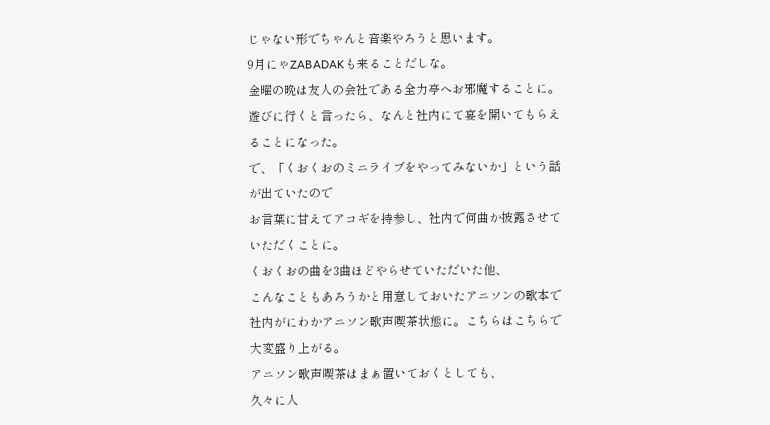じゃない形でちゃんと音楽やろうと思います。
9月にゃZABADAKも来ることだしな。
金曜の晩は友人の会社である全力亭へお邪魔することに。
遊びに行くと言ったら、なんと社内にて宴を開いてもらえることになった。
で、「くおくおのミニライブをやってみないか」という話が出ていたので
お言葉に甘えてアコギを持参し、社内で何曲か披露させていただくことに。
くおくおの曲を3曲ほどやらせていただいた他、
こんなこともあろうかと用意しておいたアニソンの歌本で
社内がにわかアニソン歌声喫茶状態に。こちらはこちらで大変盛り上がる。
アニソン歌声喫茶はまぁ置いておくとしても、
久々に人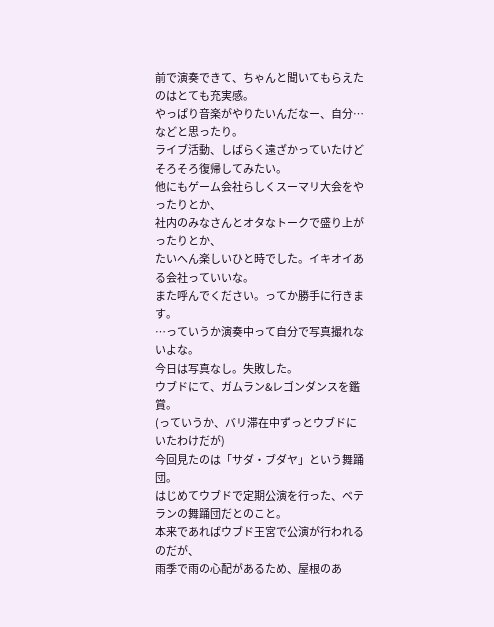前で演奏できて、ちゃんと聞いてもらえたのはとても充実感。
やっぱり音楽がやりたいんだなー、自分…などと思ったり。
ライブ活動、しばらく遠ざかっていたけどそろそろ復帰してみたい。
他にもゲーム会社らしくスーマリ大会をやったりとか、
社内のみなさんとオタなトークで盛り上がったりとか、
たいへん楽しいひと時でした。イキオイある会社っていいな。
また呼んでください。ってか勝手に行きます。
…っていうか演奏中って自分で写真撮れないよな。
今日は写真なし。失敗した。
ウブドにて、ガムラン&レゴンダンスを鑑賞。
(っていうか、バリ滞在中ずっとウブドにいたわけだが)
今回見たのは「サダ・ブダヤ」という舞踊団。
はじめてウブドで定期公演を行った、ベテランの舞踊団だとのこと。
本来であればウブド王宮で公演が行われるのだが、
雨季で雨の心配があるため、屋根のあ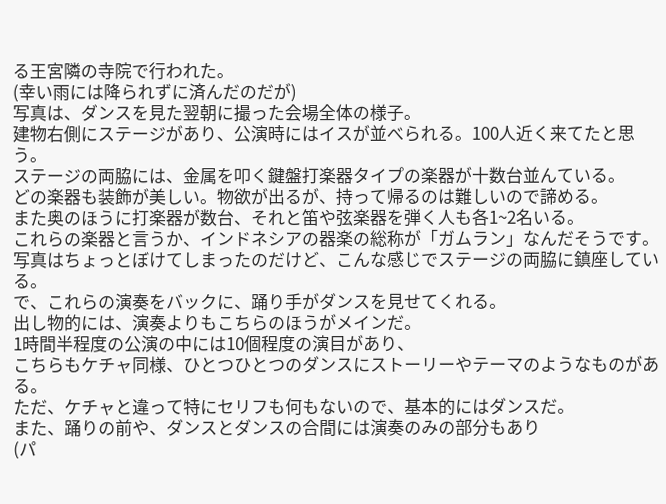る王宮隣の寺院で行われた。
(幸い雨には降られずに済んだのだが)
写真は、ダンスを見た翌朝に撮った会場全体の様子。
建物右側にステージがあり、公演時にはイスが並べられる。100人近く来てたと思う。
ステージの両脇には、金属を叩く鍵盤打楽器タイプの楽器が十数台並んている。
どの楽器も装飾が美しい。物欲が出るが、持って帰るのは難しいので諦める。
また奥のほうに打楽器が数台、それと笛や弦楽器を弾く人も各1~2名いる。
これらの楽器と言うか、インドネシアの器楽の総称が「ガムラン」なんだそうです。
写真はちょっとぼけてしまったのだけど、こんな感じでステージの両脇に鎮座している。
で、これらの演奏をバックに、踊り手がダンスを見せてくれる。
出し物的には、演奏よりもこちらのほうがメインだ。
1時間半程度の公演の中には10個程度の演目があり、
こちらもケチャ同様、ひとつひとつのダンスにストーリーやテーマのようなものがある。
ただ、ケチャと違って特にセリフも何もないので、基本的にはダンスだ。
また、踊りの前や、ダンスとダンスの合間には演奏のみの部分もあり
(パ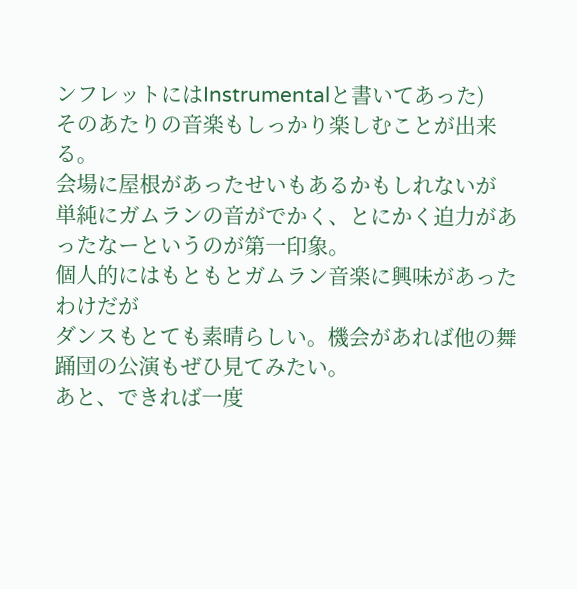ンフレットにはInstrumentalと書いてあった)
そのあたりの音楽もしっかり楽しむことが出来る。
会場に屋根があったせいもあるかもしれないが
単純にガムランの音がでかく、とにかく迫力があったなーというのが第一印象。
個人的にはもともとガムラン音楽に興味があったわけだが
ダンスもとても素晴らしい。機会があれば他の舞踊団の公演もぜひ見てみたい。
あと、できれば一度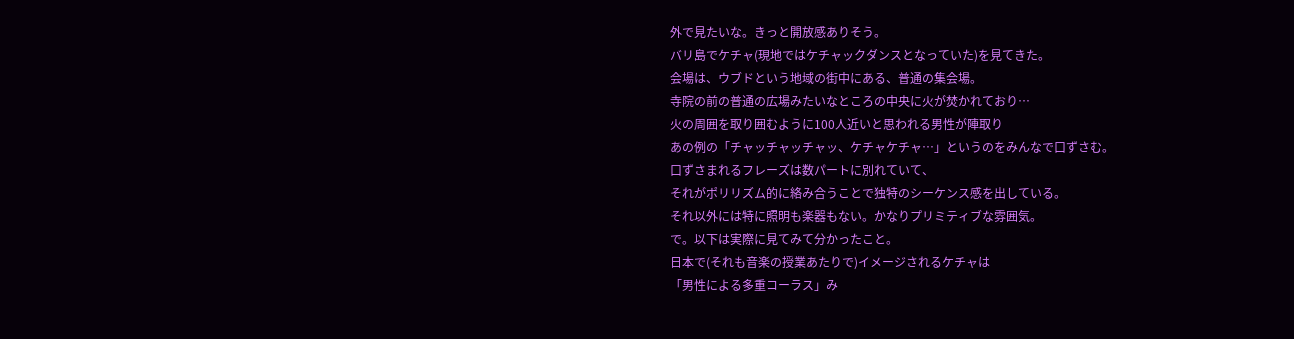外で見たいな。きっと開放感ありそう。
バリ島でケチャ(現地ではケチャックダンスとなっていた)を見てきた。
会場は、ウブドという地域の街中にある、普通の集会場。
寺院の前の普通の広場みたいなところの中央に火が焚かれており…
火の周囲を取り囲むように100人近いと思われる男性が陣取り
あの例の「チャッチャッチャッ、ケチャケチャ…」というのをみんなで口ずさむ。
口ずさまれるフレーズは数パートに別れていて、
それがポリリズム的に絡み合うことで独特のシーケンス感を出している。
それ以外には特に照明も楽器もない。かなりプリミティブな雰囲気。
で。以下は実際に見てみて分かったこと。
日本で(それも音楽の授業あたりで)イメージされるケチャは
「男性による多重コーラス」み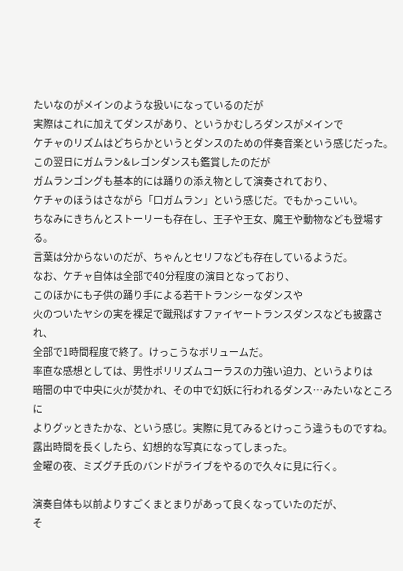たいなのがメインのような扱いになっているのだが
実際はこれに加えてダンスがあり、というかむしろダンスがメインで
ケチャのリズムはどちらかというとダンスのための伴奏音楽という感じだった。
この翌日にガムラン&レゴンダンスも鑑賞したのだが
ガムランゴングも基本的には踊りの添え物として演奏されており、
ケチャのほうはさながら「口ガムラン」という感じだ。でもかっこいい。
ちなみにきちんとストーリーも存在し、王子や王女、魔王や動物なども登場する。
言葉は分からないのだが、ちゃんとセリフなども存在しているようだ。
なお、ケチャ自体は全部で40分程度の演目となっており、
このほかにも子供の踊り手による若干トランシーなダンスや
火のついたヤシの実を裸足で蹴飛ばすファイヤートランスダンスなども披露され、
全部で1時間程度で終了。けっこうなボリュームだ。
率直な感想としては、男性ポリリズムコーラスの力強い迫力、というよりは
暗闇の中で中央に火が焚かれ、その中で幻妖に行われるダンス…みたいなところに
よりグッときたかな、という感じ。実際に見てみるとけっこう違うものですね。
露出時間を長くしたら、幻想的な写真になってしまった。
金曜の夜、ミズグチ氏のバンドがライブをやるので久々に見に行く。

演奏自体も以前よりすごくまとまりがあって良くなっていたのだが、
そ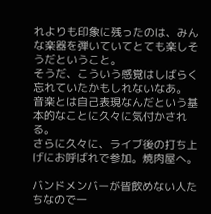れよりも印象に残ったのは、みんな楽器を弾いていてとても楽しそうだということ。
そうだ、こういう感覚はしばらく忘れていたかもしれないなあ。
音楽とは自己表現なんだという基本的なことに久々に気付かされる。
さらに久々に、ライブ後の打ち上げにお呼ばれで参加。焼肉屋へ。

バンドメンバーが皆飲めない人たちなので一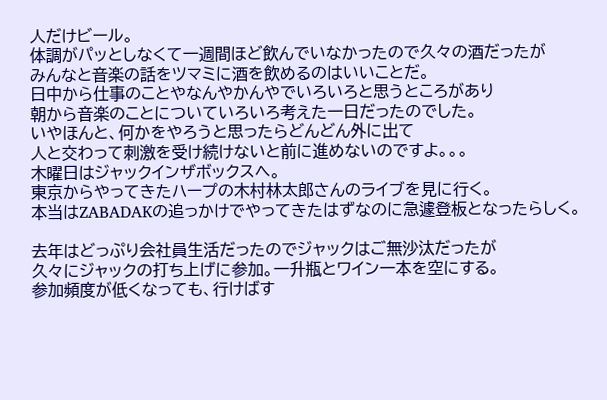人だけビール。
体調がパッとしなくて一週間ほど飲んでいなかったので久々の酒だったが
みんなと音楽の話をツマミに酒を飲めるのはいいことだ。
日中から仕事のことやなんやかんやでいろいろと思うところがあり
朝から音楽のことについていろいろ考えた一日だったのでした。
いやほんと、何かをやろうと思ったらどんどん外に出て
人と交わって刺激を受け続けないと前に進めないのですよ。。。
木曜日はジャックインザボックスへ。
東京からやってきたハープの木村林太郎さんのライブを見に行く。
本当はZABADAKの追っかけでやってきたはずなのに急遽登板となったらしく。

去年はどっぷり会社員生活だったのでジャックはご無沙汰だったが
久々にジャックの打ち上げに参加。一升瓶とワイン一本を空にする。
参加頻度が低くなっても、行けばす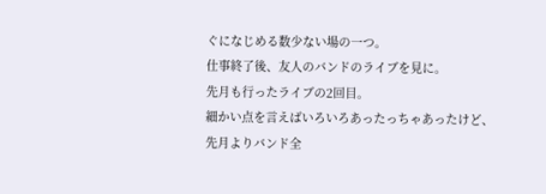ぐになじめる数少ない場の一つ。
仕事終了後、友人のバンドのライブを見に。
先月も行ったライブの2回目。
細かい点を言えばいろいろあったっちゃあったけど、
先月よりバンド全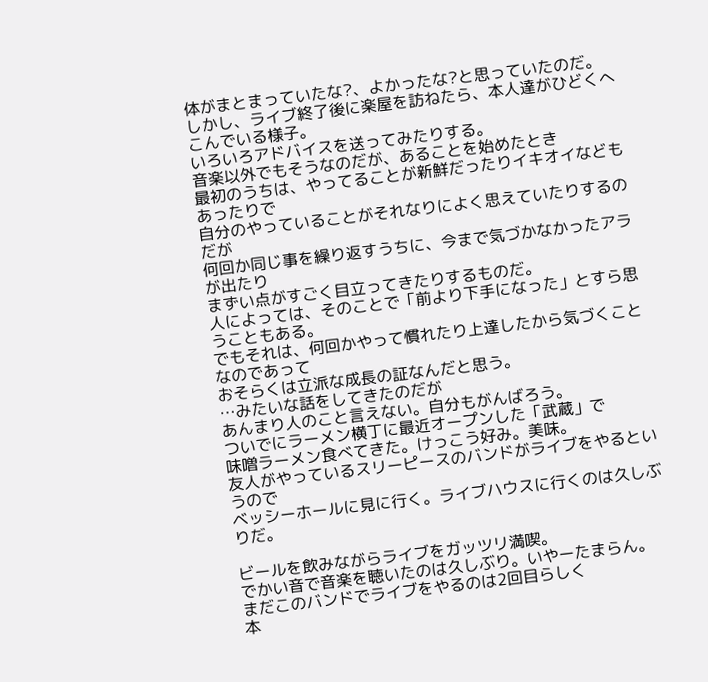体がまとまっていたな?、よかったな?と思っていたのだ。
しかし、ライブ終了後に楽屋を訪ねたら、本人達がひどくへこんでいる様子。
いろいろアドバイスを送ってみたりする。
音楽以外でもそうなのだが、あることを始めたとき
最初のうちは、やってることが新鮮だったりイキオイなどもあったりで
自分のやっていることがそれなりによく思えていたりするのだが
何回か同じ事を繰り返すうちに、今まで気づかなかったアラが出たり
まずい点がすごく目立ってきたりするものだ。
人によっては、そのことで「前より下手になった」とすら思うこともある。
でもそれは、何回かやって慣れたり上達したから気づくことなのであって
おそらくは立派な成長の証なんだと思う。
…みたいな話をしてきたのだが
あんまり人のこと言えない。自分もがんばろう。
ついでにラーメン横丁に最近オープンした「武蔵」で
味噌ラーメン食べてきた。けっこう好み。美味。
友人がやっているスリーピースのバンドがライブをやるというので
ベッシーホールに見に行く。ライブハウスに行くのは久しぶりだ。

ビールを飲みながらライブをガッツリ満喫。
でかい音で音楽を聴いたのは久しぶり。いやーたまらん。
まだこのバンドでライブをやるのは2回目らしく
本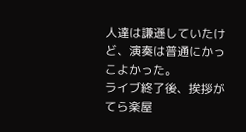人達は謙遜していたけど、演奏は普通にかっこよかった。
ライブ終了後、挨拶がてら楽屋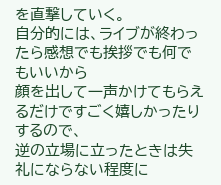を直撃していく。
自分的には、ライブが終わったら感想でも挨拶でも何でもいいから
顔を出して一声かけてもらえるだけですごく嬉しかったりするので、
逆の立場に立ったときは失礼にならない程度に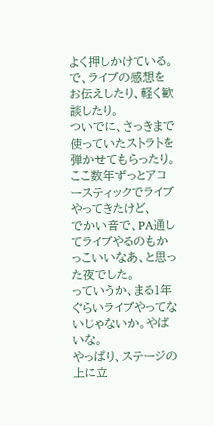よく押しかけている。
で、ライブの感想をお伝えしたり、軽く歓談したり。
ついでに、さっきまで使っていたストラトを弾かせてもらったり。
ここ数年ずっとアコースティックでライブやってきたけど、
でかい音で、PA通してライブやるのもかっこいいなあ、と思った夜でした。
っていうか、まる1年ぐらいライブやってないじゃないか。やばいな。
やっぱり、ステージの上に立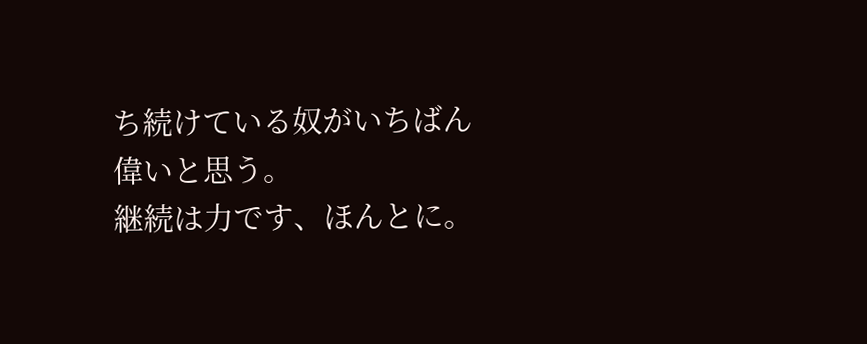ち続けている奴がいちばん偉いと思う。
継続は力です、ほんとに。